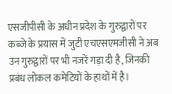एसजीपीसी के अधीन प्रदेश के गुरुद्वारों पर कब्जे के प्रयास में जुटी एचएसएमजीसी ने अब उन गुरुद्वारों पर भी नजरें गड़ा दी है, जिनकी प्रबंध लोकल कमेटियों के हाथों में है।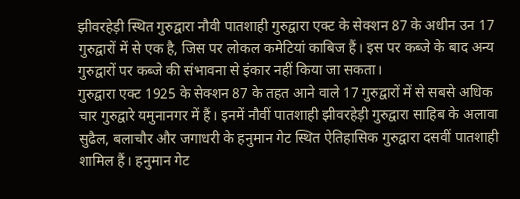झीवरहेड़ी स्थित गुरुद्वारा नौवी पातशाही गुरुद्वारा एक्ट के सेक्शन 87 के अधीन उन 17 गुरुद्वारों में से एक है, जिस पर लोकल कमेटियां काबिज हैं। इस पर कब्जे के बाद अन्य गुरुद्वारों पर कब्जे की संभावना से इंकार नहीं किया जा सकता।
गुरुद्वारा एक्ट 1925 के सेक्शन 87 के तहत आने वाले 17 गुरुद्वारों में से सबसे अधिक चार गुरुद्वारे यमुनानगर में हैं। इनमें नौवीं पातशाही झीवरहेड़ी गुरुद्वारा साहिब के अलावा सुढैल, बलाचौर और जगाधरी के हनुमान गेट स्थित ऐतिहासिक गुरुद्वारा दसवीं पातशाही शामिल हैं। हनुमान गेट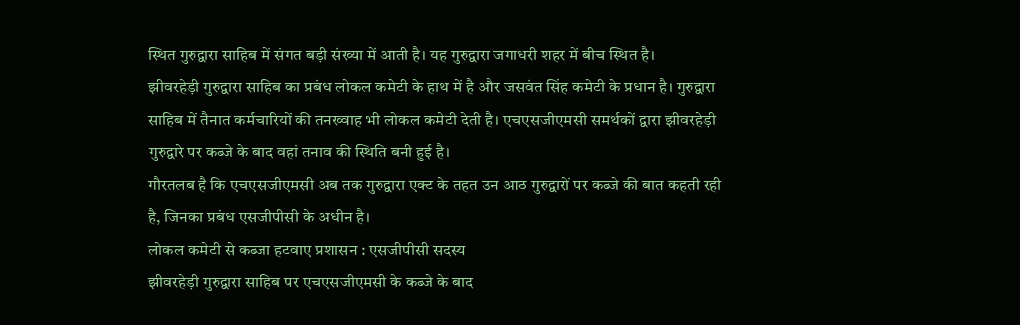स्थित गुरुद्वारा साहिब में संगत बड़ी संख्या में आती है। यह गुरुद्वारा जगाधरी शहर में बीच स्थित है।
झीवरहेड़ी गुरुद्वारा साहिब का प्रबंध लोकल कमेटी के हाथ में है और जसवंत सिंह कमेटी के प्रधान है। गुरुद्वारा साहिब में तैनात कर्मचारियों की तनख्वाह भी लोकल कमेटी देती है। एचएसजीएमसी समर्थकों द्वारा झीवरहेड़ी गुरुद्वारे पर कब्जे के बाद वहां तनाव की स्थिति बनी हुई है।
गौरतलब है कि एचएसजीएमसी अब तक गुरुद्वारा एक्ट के तहत उन आठ गुरुद्वारों पर कब्जे की बात कहती रही है, जिनका प्रबंध एसजीपीसी के अधीन है।
लोकल कमेटी से कब्जा हटवाए प्रशासन : एसजीपीसी सदस्य
झीवरहेड़ी गुरुद्वारा साहिब पर एचएसजीएमसी के कब्जे के बाद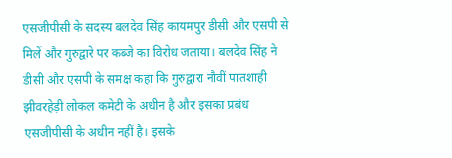एसजीपीसी के सदस्य बलदेव सिंह कायमपुर डीसी और एसपी से मिलें और गुरुद्वारे पर कब्जे का विरोध जताया। बलदेव सिंह ने डीसी और एसपी के समक्ष कहा कि गुरुद्वारा नौवीं पातशाही झीवरहेड़ी लोकल कमेटी के अधीन है और इसका प्रबंध एसजीपीसी के अधीन नहीं है। इसके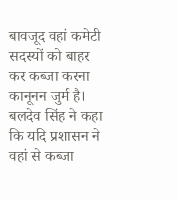बावजूद वहां कमेटी सदस्यों को बाहर कर कब्जा करना कानूनन जुर्म है। बलदेव सिंह ने कहा कि यदि प्रशासन ने वहां से कब्जा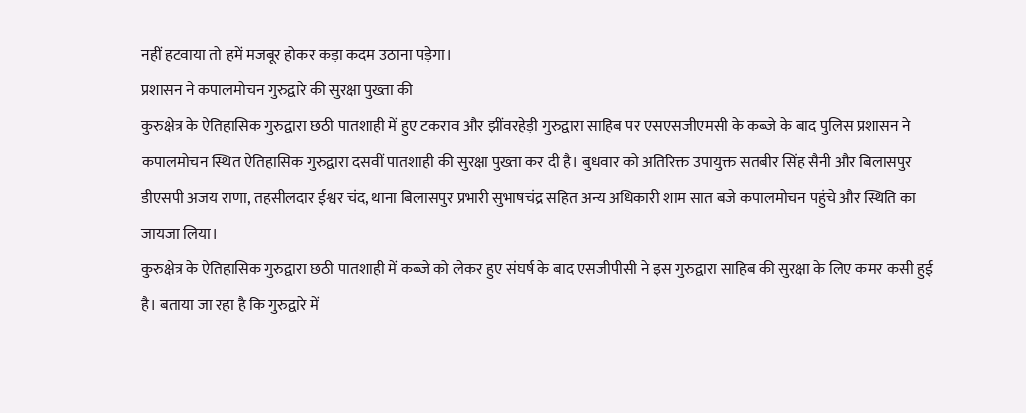नहीं हटवाया तो हमें मजबूर होकर कड़ा कदम उठाना पड़ेगा।
प्रशासन ने कपालमोचन गुरुद्वारे की सुरक्षा पुख्ता की
कुरुक्षेत्र के ऐतिहासिक गुरुद्वारा छठी पातशाही में हुए टकराव और झींवरहेड़ी गुरुद्वारा साहिब पर एसएसजीएमसी के कब्जे के बाद पुलिस प्रशासन ने कपालमोचन स्थित ऐतिहासिक गुरुद्वारा दसवीं पातशाही की सुरक्षा पुख्ता कर दी है। बुधवार को अतिरिक्त उपायुक्त सतबीर सिंह सैनी और बिलासपुर डीएसपी अजय राणा, तहसीलदार ईश्वर चंद, थाना बिलासपुर प्रभारी सुभाषचंद्र सहित अन्य अधिकारी शाम सात बजे कपालमोचन पहुंचे और स्थिति का जायजा लिया।
कुरुक्षेत्र के ऐतिहासिक गुरुद्वारा छठी पातशाही में कब्जे को लेकर हुए संघर्ष के बाद एसजीपीसी ने इस गुरुद्वारा साहिब की सुरक्षा के लिए कमर कसी हुई है। बताया जा रहा है कि गुरुद्वारे में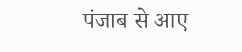पंजाब से आए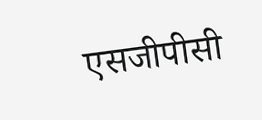एसजीपीसी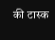की टास्क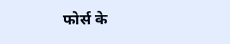फोर्स के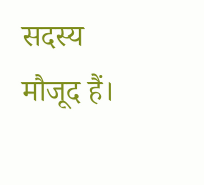सदस्य मौजूद हैं।